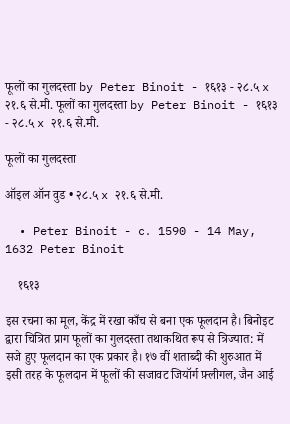फूलों का गुलदस्ता by Peter Binoit - १६१३ - २८.५ x २१.६ से.मी. फूलों का गुलदस्ता by Peter Binoit - १६१३ - २८.५ x २१.६ से.मी.

फूलों का गुलदस्ता

ऑइल ऑन वुड • २८.५ x २१.६ से.मी.

  • Peter Binoit - c․ 1590 - 14 May, 1632 Peter Binoit

    १६१३

इस रचना का मूल, केंद्र में रखा काँच से बना एक फूलदान है। बिनोइट द्वारा चित्रित प्राग फूलों का गुलदस्ता तथाकथित रूप से त्रिज्यात: में सजे हुए फूलदान का एक प्रकार है। १७ वीं शताब्दी की शुरुआत में इसी तरह के फूलदान में फूलों की सजावट जियॉर्ग फ़्लीगल, जैन आई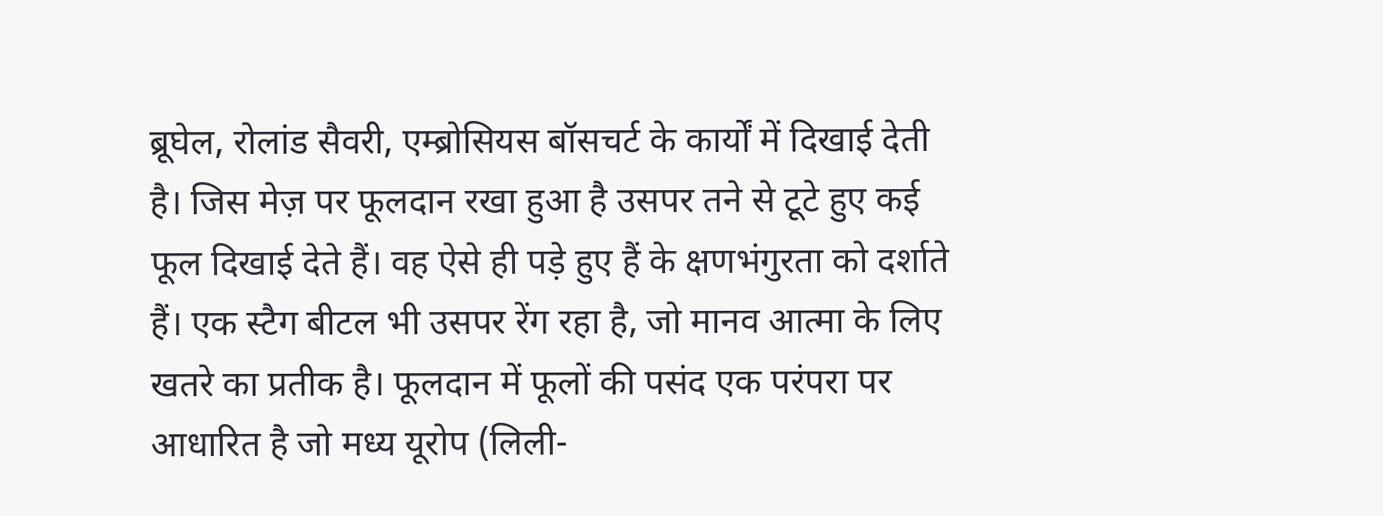ब्रूघेल, रोलांड सैवरी, एम्ब्रोसियस बॉसचर्ट के कार्यों में दिखाई देती है। जिस मेज़ पर फूलदान रखा हुआ है उसपर तने से टूटे हुए कई फूल दिखाई देते हैं। वह ऐसे ही पड़े हुए हैं के क्षणभंगुरता को दर्शाते हैं। एक स्टैग बीटल भी उसपर रेंग रहा है, जो मानव आत्मा के लिए खतरे का प्रतीक है। फूलदान में फूलों की पसंद एक परंपरा पर आधारित है जो मध्य यूरोप (लिली-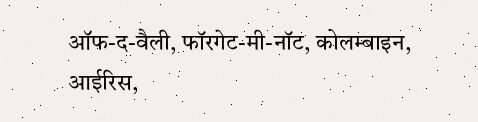ऑफ-द-वैली, फॉरगेट-मी-नॉट, कोलम्बाइन, आईरिस,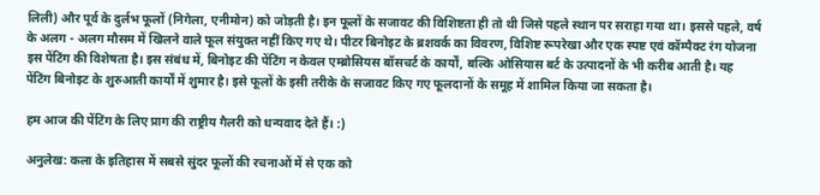लिली) और पूर्व के दुर्लभ फूलों (निगेला, एनीमोन) को जोड़ती है। इन फूलों के सजावट की विशिष्टता ही तो थी जिसे पहले स्थान पर सराहा गया था। इससे पहले, वर्ष के अलग - अलग मौसम में खिलने वाले फूल संयुक्त नहीं किए गए थे। पीटर बिनोइट के ब्रशवर्क का विवरण, विशिष्ट रूपरेखा और एक स्पष्ट एवं कॉम्पैक्ट रंग योजना इस पेंटिंग की विशेषता है। इस संबंध में, बिनोइट की पेंटिंग न केवल एम्ब्रोसियस बॉसचर्ट के कार्यों, बल्कि ओसियास बर्ट के उत्पादनों के भी करीब आती है। यह पेंटिंग बिनोइट के शुरुआती कार्यों में शुमार है। इसे फूलों के इसी तरीके के सजावट किए गए फूलदानों के समूह में शामिल किया जा सकता है।

हम आज की पेंटिंग के लिए प्राग की राष्ट्रीय गैलरी को धन्यवाद देते हैं। :)

अनुलेख: कला के इतिहास में सबसे सुंदर फूलों की रचनाओं में से एक को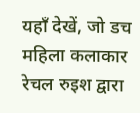यहाँ देखें, जो डच महिला कलाकार रेचल रुइश द्वारा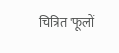चित्रित 'फूलों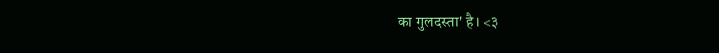का गुलदस्ता' है। <३